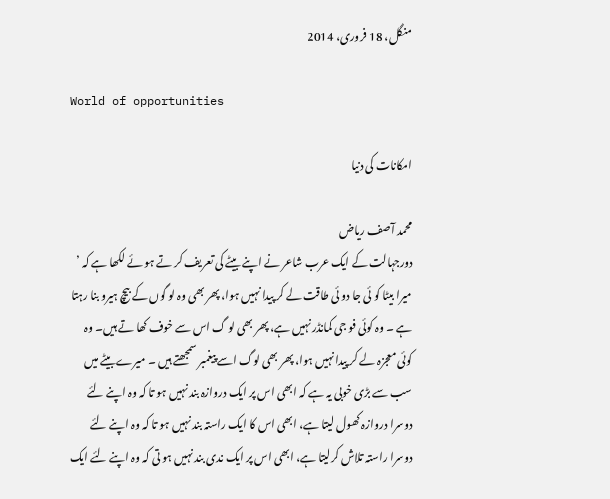منگل، 18 فروری، 2014

World of opportunities

امکانات کی دنیا

محمد آصف ریاض
دورجہالت کے ایک عرب شاعر نے اپنے بیٹے کی تعریف کر تے ہو ئے لکھا ہے کہ ’ میرا بیٹا کو ئی جا دو ئی طاقت لے کر پیدا نہیں ہوا، پھر بھی وہ لو گوں کے بیچ ہیرو بنا رہتا ہے ۔ وہ کوئی فو جی کمانڈر نہیں ہے، پھر بھی لو گ اس سے خوف کھا تے ہیں۔ وہ کوئی معجزہ لے کر پیدا نہیں ہوا، پھر بھی لوگ اسے پیغمبر سمجھتے ہیں ۔ میرے بیٹے میں سب سے بڑی خوبی یہ ہے کہ ابھی اس پر ایک دروازہ بند نہیں ہو تا کہ وہ اپنے لئے دوسرا دروازہ کھول لیتا ہے، ابھی اس کا ایک راستہ بند نہیں ہو تا کہ وہ اپنے لئے دوسرا راستہ تلاش کرلیتا ہے، ابھی اس پر ایک ندی بند نہیں ہو تی کہ وہ اپنے لئے ایک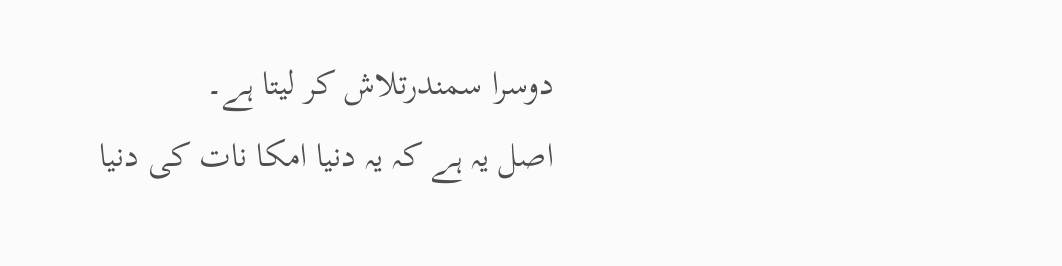دوسرا سمندرتلاش کر لیتا ہے۔
اصل یہ ہے کہ یہ دنیا امکا نات کی دنیا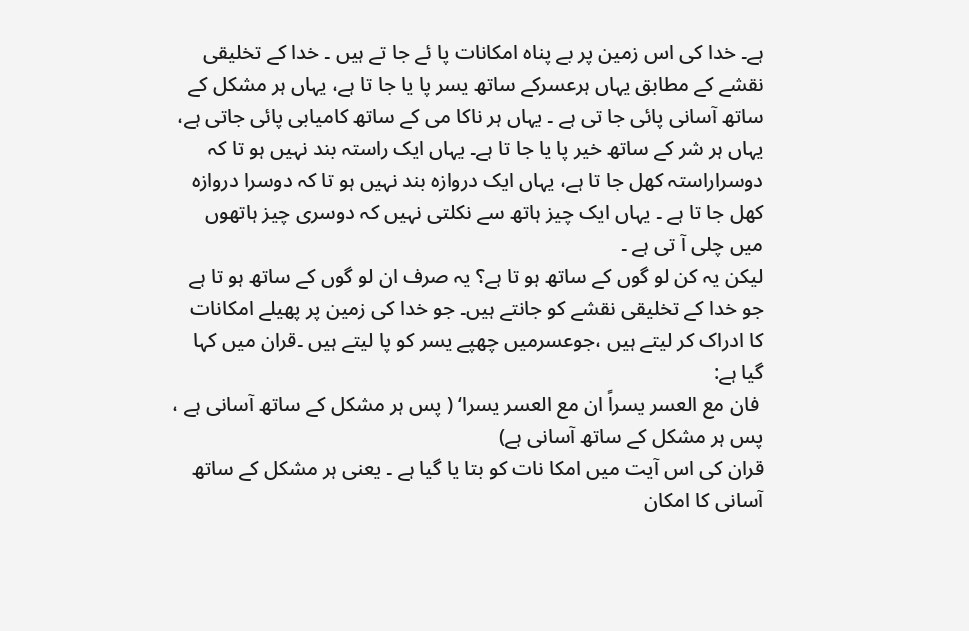ہے۔ خدا کی اس زمین پر بے پناہ امکانات پا ئے جا تے ہیں ۔ خدا کے تخلیقی نقشے کے مطابق یہاں ہرعسرکے ساتھ یسر پا یا جا تا ہے، یہاں ہر مشکل کے ساتھ آسانی پائی جا تی ہے ۔ یہاں ہر ناکا می کے ساتھ کامیابی پائی جاتی ہے، یہاں ہر شر کے ساتھ خیر پا یا جا تا ہے۔ یہاں ایک راستہ بند نہیں ہو تا کہ دوسراراستہ کھل جا تا ہے، یہاں ایک دروازہ بند نہیں ہو تا کہ دوسرا دروازہ کھل جا تا ہے ۔ یہاں ایک چیز ہاتھ سے نکلتی نہیں کہ دوسری چیز ہاتھوں میں چلی آ تی ہے ۔
لیکن یہ کن لو گوں کے ساتھ ہو تا ہے؟ یہ صرف ان لو گوں کے ساتھ ہو تا ہے جو خدا کے تخلیقی نقشے کو جانتے ہیں۔ جو خدا کی زمین پر پھیلے امکانات کا ادراک کر لیتے ہیں ،جوعسرمیں چھپے یسر کو پا لیتے ہیں ۔قران میں کہا گیا ہے:
 فان مع العسر یسراً ان مع العسر یسرا‘ ( پس ہر مشکل کے ساتھ آسانی ہے ، پس ہر مشکل کے ساتھ آسانی ہے)
قران کی اس آیت میں امکا نات کو بتا یا گیا ہے ۔ یعنی ہر مشکل کے ساتھ آسانی کا امکان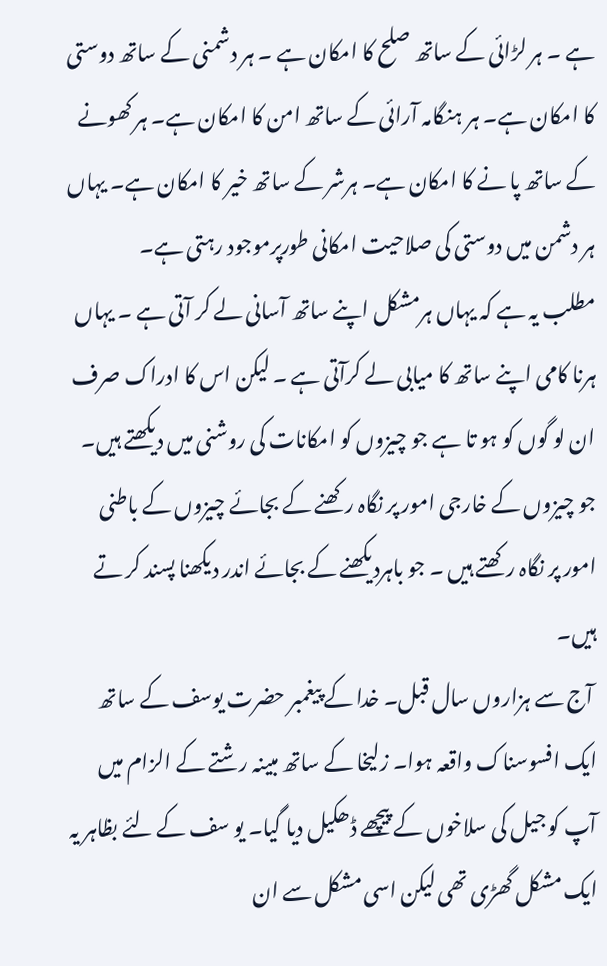ہے ۔ ہر لڑائی کے ساتھ صلح کا امکان ہے ۔ ہر دشمنی کے ساتھ دوستی کا امکان ہے۔ ہر ہنگامہ آرائی کے ساتھ امن کا امکان ہے۔ ہر کھونے کے ساتھ پا نے کا امکان ہے۔ ہرشر کے ساتھ خیر کا امکان ہے۔ یہاں ہر دشمن میں دوستی کی صلاحیت امکانی طورپرموجود رہتی ہے۔
مطلب یہ ہے کہ یہاں ہرمشکل اپنے ساتھ آسانی لے کر آتی ہے ۔ یہاں ہرنا کامی اپنے ساتھ کا میابی لے کرآتی ہے ۔ لیکن اس کا ادراک صرف ان لو گوں کو ہو تا ہے جو چیزوں کو امکانات کی روشنی میں دیکھتے ہیں۔ جو چیزوں کے خارجی امور پر نگاہ رکھنے کے بجائے چیزوں کے باطنی امور پر نگاہ رکھتے ہیں ۔ جو باہردیکھنے کے بجائے اندر دیکھنا پسند کر تے ہیں۔
 آج سے ہزاروں سال قبل۔ خدا کے پیغمبر حضرت یوسف کے ساتھ ایک افسوسناک واقعہ ہوا۔ زلیخا کے ساتھ مبینہ رشتے کے الزام میں آپ کو جیل کی سلاخوں کے پیچھے ڈھکیل دیا گیا۔ یو سف کے لئے بظاہر یہ ایک مشکل گھڑی تھی لیکن اسی مشکل سے ان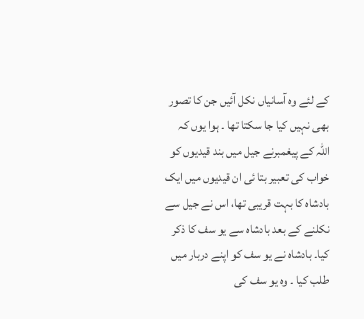کے لئے وہ آسانیاں نکل آئیں جن کا تصور بھی نہیں کیا جا سکتا تھا ۔ ہوا یوں کہ اللہ کے پیغمبرنے جیل میں بند قیدیوں کو خواب کی تعبیر بتا ئی ان قیدیوں میں ایک بادشاہ کا بہت قریبی تھا، اس نے جیل سے نکلنے کے بعد بادشاہ سے یو سف کا ذکر کیا۔ بادشاہ نے یو سف کو اپنے دربار میں طلب کیا ۔ وہ یو سف کی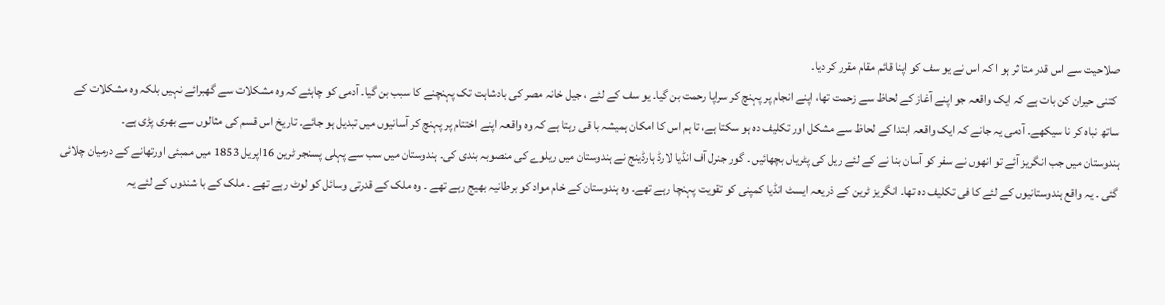صلاحیت سے اس قدر متا ثر ہو ا کہ اس نے یو سف کو اپنا قائم مقام مقرر کر دیا۔
 کتنی حیران کن بات ہے کہ ایک واقعہ جو اپنے آغاز کے لحاظ سے زحمت تھا، اپنے انجام پر پہنچ کر سراپا رحمت بن گیا۔ یو سف کے لئے ، جیل خانہ مصر کی بادشاہت تک پہنچنے کا سبب بن گیا۔ آدمی کو چاہئے کہ وہ مشکلات سے گھبرائے نہیں بلکہ وہ مشکلات کے ساتھ نباہ کر نا سیکھے۔ آدمی یہ جانے کہ ایک واقعہ ابتدا کے لحاظ سے مشکل اور تکلیف دہ ہو سکتا ہے، تا ہم اس کا امکان ہمیشہ با قی رہتا ہے کہ وہ واقعہ اپنے اختتام پر پہنچ کر آسانیوں میں تبدیل ہو جائے۔ تاریخ اس قسم کی مثالوں سے بھری پڑی ہے۔
ہندوستان میں جب انگریز آئے تو انھوں نے سفر کو آسان بنا نے کے لئے ریل کی پٹریاں بچھائیں ۔ گور جنرل آف انڈیا لارڈ ہارڈینج نے ہندوستان میں ریلوے کی منصوبہ بندی کی۔ ہندوستان میں سب سے پہلی پسنجر ٹرین 16اپریل 1853 میں ممبئی اورتھانے کے درمیان چلائی گئی ۔ یہ واقع ہندوستانیوں کے لئے کا فی تکلیف دہ تھا۔ انگریز ٹرین کے ذریعہ ایسٹ انڈیا کمپنی کو تقویت پہنچا رہے تھے۔ وہ ہندوستان کے خام مواد کو برطانیہ بھیج رہے تھے ۔ وہ ملک کے قدرتی وسائل کو لوٹ رہے تھے ۔ ملک کے با شندوں کے لئے یہ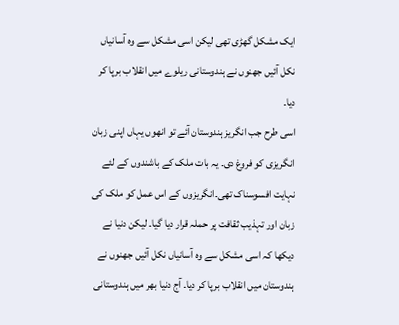ایک مشکل گھڑی تھی لیکن اسی مشکل سے وہ آسانیاں نکل آئیں جھنوں نے ہندوستانی ریلوے میں انقلاب برپا کر دیا۔
اسی طرح جب انگریز ہندوستان آئے تو انھوں یہاں اپنی زبان انگریزی کو فروغ دی۔ یہ بات ملک کے باشندوں کے لئے نہایت افسوسناک تھی۔انگریزوں کے اس عمل کو ملک کی زبان اور تہذیب ثقافت پر حملہ قرار دیا گیا۔ لیکن دنیا نے دیکھا کہ اسی مشکل سے وہ آسانیاں نکل آئیں جھنوں نے ہندوستان میں انقلاب برپا کر دیا۔ آج دنیا بھر میں ہندوستانی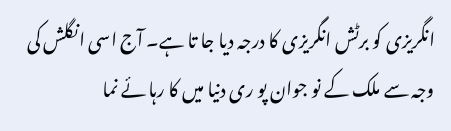انگریزی کو برٹش انگریزی کا درجہ دیا جا تا ہے۔ آج اسی انگلش کی وجہ سے ملک کے نو جوان پو ری دنیا میں کا رہا ئے نما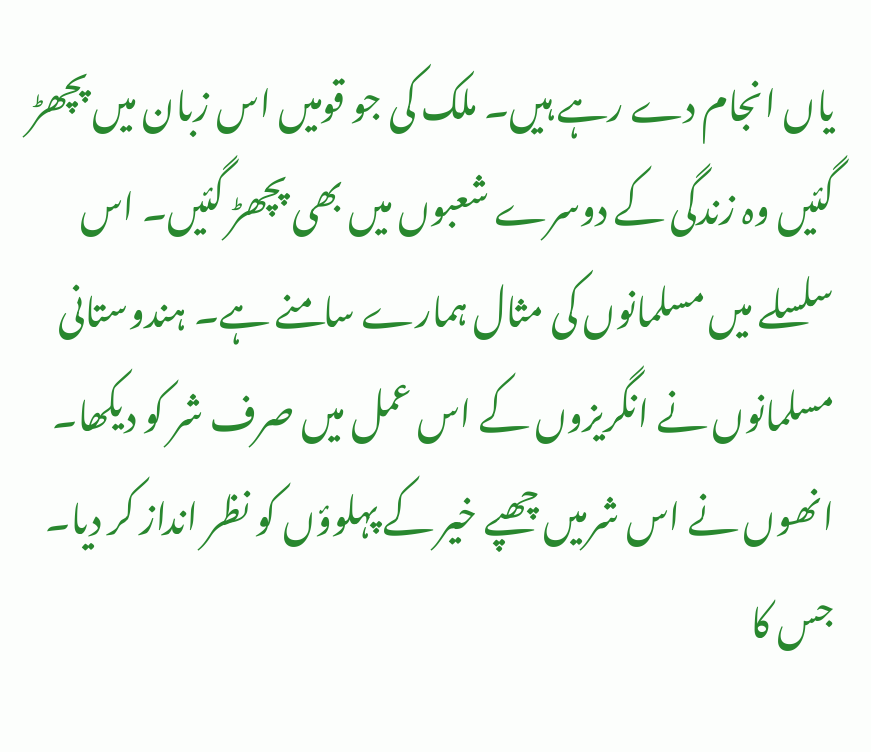یاں انجام دے رہے ہیں۔ ملک کی جو قومیں اس زبان میں پچھڑ گئیں وہ زندگی کے دوسرے شعبوں میں بھی پچھڑ گئیں۔ اس سلسلے میں مسلمانوں کی مثال ہمارے سامنے ہے۔ ہندوستانی مسلمانوں نے انگریزوں کے اس عمل میں صرف شر کو دیکھا۔ انھوں نے اس شرمیں چھپے خیر کے پہلوؤں کو نظر انداز کر دیا۔ جس کا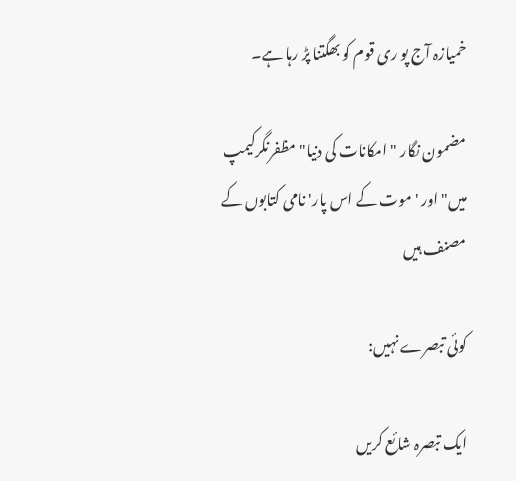خمیازہ آج پو ری قوم کو بھگتنا پڑ رہا ہے۔

مضمون نگار " امکانات کی دنیا" مظفرنگرکیمپ میں" اور 'موت کے اس پار' نامی کتابوں کے مصنف ہیں

کوئی تبصرے نہیں:

ایک تبصرہ شائع کریں